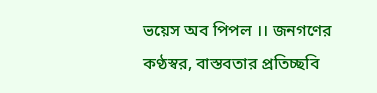ভয়েস অব পিপল ।। জনগণের কণ্ঠস্বর, বাস্তবতার প্রতিচ্ছবি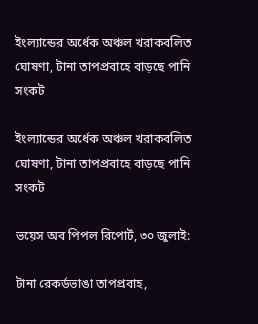ইংল্যান্ডের অর্ধেক অঞ্চল খরাকবলিত ঘোষণা, টানা তাপপ্রবাহে বাড়ছে পানি সংকট

ইংল্যান্ডের অর্ধেক অঞ্চল খরাকবলিত ঘোষণা, টানা তাপপ্রবাহে বাড়ছে পানি সংকট

ভয়েস অব পিপল রিপোর্ট, ৩০ জুলাই:

টানা রেকর্ডভাঙা তাপপ্রবাহ,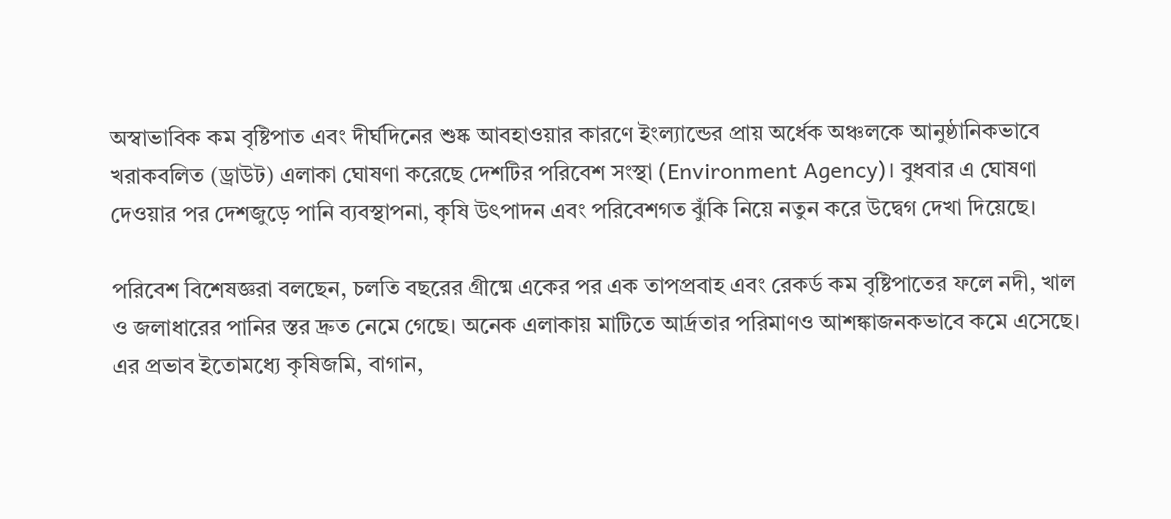অস্বাভাবিক কম বৃষ্টিপাত এবং দীর্ঘদিনের শুষ্ক আবহাওয়ার কারণে ইংল্যান্ডের প্রায় অর্ধেক অঞ্চলকে আনুষ্ঠানিকভাবে খরাকবলিত (ড্রাউট) এলাকা ঘোষণা করেছে দেশটির পরিবেশ সংস্থা (Environment Agency)। বুধবার এ ঘোষণা দেওয়ার পর দেশজুড়ে পানি ব্যবস্থাপনা, কৃষি উৎপাদন এবং পরিবেশগত ঝুঁকি নিয়ে নতুন করে উদ্বেগ দেখা দিয়েছে।

পরিবেশ বিশেষজ্ঞরা বলছেন, চলতি বছরের গ্রীষ্মে একের পর এক তাপপ্রবাহ এবং রেকর্ড কম বৃষ্টিপাতের ফলে নদী, খাল ও জলাধারের পানির স্তর দ্রুত নেমে গেছে। অনেক এলাকায় মাটিতে আর্দ্রতার পরিমাণও আশঙ্কাজনকভাবে কমে এসেছে। এর প্রভাব ইতোমধ্যে কৃষিজমি, বাগান,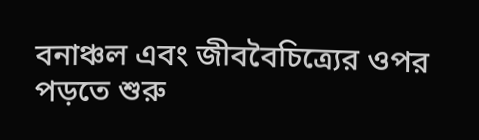বনাঞ্চল এবং জীববৈচিত্র্যের ওপর পড়তে শুরু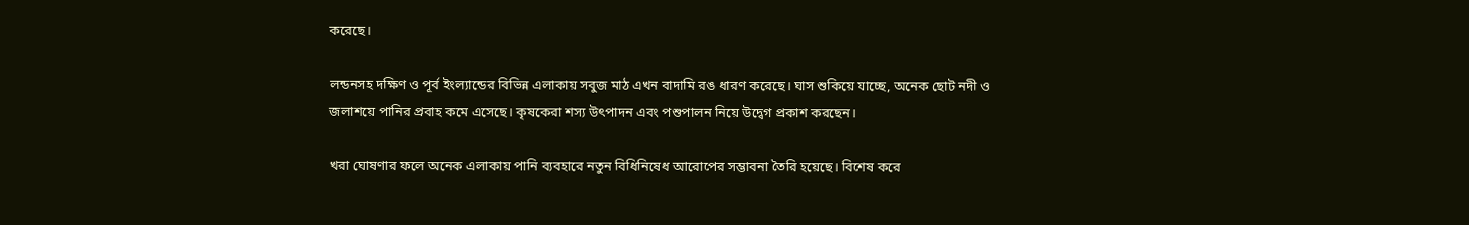করেছে।

লন্ডনসহ দক্ষিণ ও পূর্ব ইংল্যান্ডের বিভিন্ন এলাকায় সবুজ মাঠ এখন বাদামি রঙ ধারণ করেছে। ঘাস শুকিয়ে যাচ্ছে, অনেক ছোট নদী ও জলাশয়ে পানির প্রবাহ কমে এসেছে। কৃষকেরা শস্য উৎপাদন এবং পশুপালন নিয়ে উদ্বেগ প্রকাশ করছেন।

খরা ঘোষণার ফলে অনেক এলাকায় পানি ব্যবহারে নতুন বিধিনিষেধ আরোপের সম্ভাবনা তৈরি হয়েছে। বিশেষ করে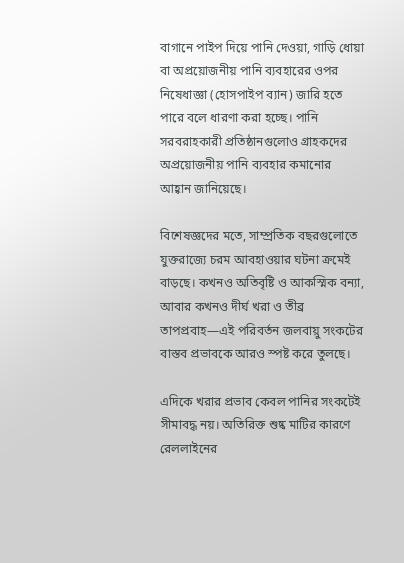বাগানে পাইপ দিয়ে পানি দেওয়া, গাড়ি ধোয়া বা অপ্রয়োজনীয় পানি ব্যবহারের ওপর নিষেধাজ্ঞা (হোসপাইপ ব্যান) জারি হতে পারে বলে ধারণা করা হচ্ছে। পানি সরবরাহকারী প্রতিষ্ঠানগুলোও গ্রাহকদের অপ্রয়োজনীয় পানি ব্যবহার কমানোর আহ্বান জানিয়েছে।

বিশেষজ্ঞদের মতে, সাম্প্রতিক বছরগুলোতে যুক্তরাজ্যে চরম আবহাওয়ার ঘটনা ক্রমেই বাড়ছে। কখনও অতিবৃষ্টি ও আকস্মিক বন্যা, আবার কখনও দীর্ঘ খরা ও তীব্র তাপপ্রবাহ—এই পরিবর্তন জলবায়ু সংকটের বাস্তব প্রভাবকে আরও স্পষ্ট করে তুলছে।

এদিকে খরার প্রভাব কেবল পানির সংকটেই সীমাবদ্ধ নয়। অতিরিক্ত শুষ্ক মাটির কারণে রেললাইনের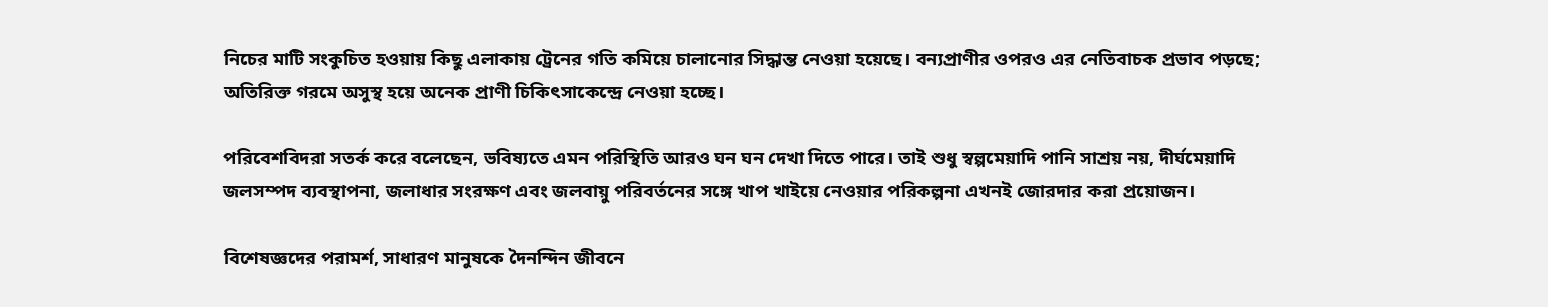নিচের মাটি সংকুচিত হওয়ায় কিছু এলাকায় ট্রেনের গতি কমিয়ে চালানোর সিদ্ধান্ত নেওয়া হয়েছে। বন্যপ্রাণীর ওপরও এর নেতিবাচক প্রভাব পড়ছে; অতিরিক্ত গরমে অসুস্থ হয়ে অনেক প্রাণী চিকিৎসাকেন্দ্রে নেওয়া হচ্ছে।

পরিবেশবিদরা সতর্ক করে বলেছেন, ভবিষ্যতে এমন পরিস্থিতি আরও ঘন ঘন দেখা দিতে পারে। তাই শুধু স্বল্পমেয়াদি পানি সাশ্রয় নয়, দীর্ঘমেয়াদি জলসম্পদ ব্যবস্থাপনা, জলাধার সংরক্ষণ এবং জলবায়ু পরিবর্তনের সঙ্গে খাপ খাইয়ে নেওয়ার পরিকল্পনা এখনই জোরদার করা প্রয়োজন।

বিশেষজ্ঞদের পরামর্শ, সাধারণ মানুষকে দৈনন্দিন জীবনে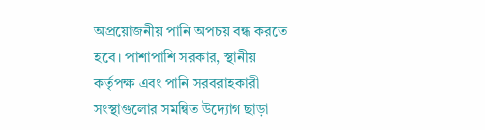অপ্রয়োজনীয় পানি অপচয় বন্ধ করতে হবে। পাশাপাশি সরকার, স্থানীয় কর্তৃপক্ষ এবং পানি সরবরাহকারী সংস্থাগুলোর সমন্বিত উদ্যোগ ছাড়া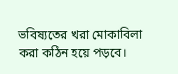ভবিষ্যতের খরা মোকাবিলা করা কঠিন হয়ে পড়বে।